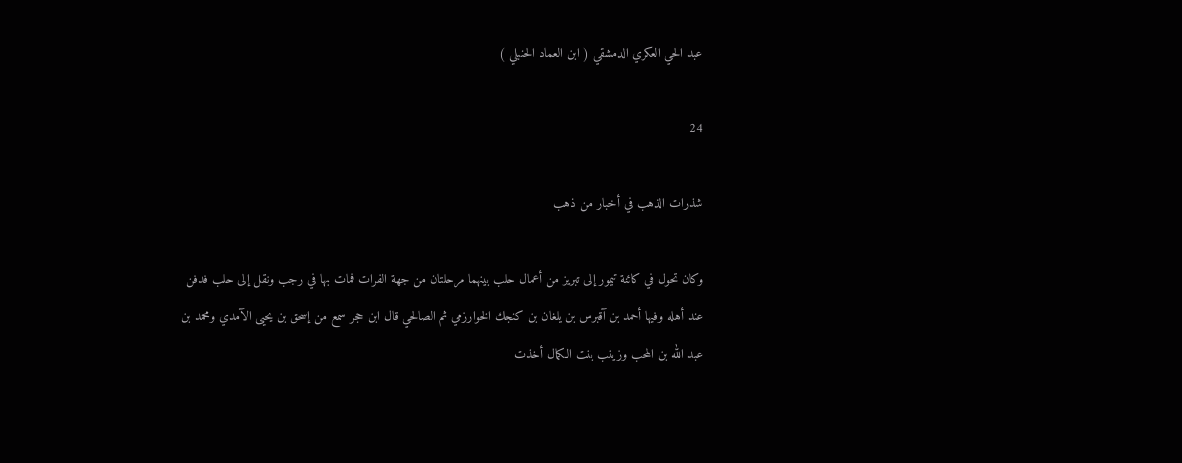عبد الحي العكري الدمشقي ( ابن العماد الحنبلي )

24

شذرات الذهب في أخبار من ذهب

وكان تحول في كائنة تيمور إلى تبريز من أعمال حلب بينهما مرحلتان من جهة الفرات فمات بها في رجب ونقل إلى حلب فدفن عند أهله وفيها أحمد بن آقبرس بن يلغان بن كنجك الخوارزمي ثم الصالحي قال ابن حجر سمع من إسحق بن يحيى الآمدي ومحمد بن عبد الله بن المحب وزينب بنت الكمال أخذت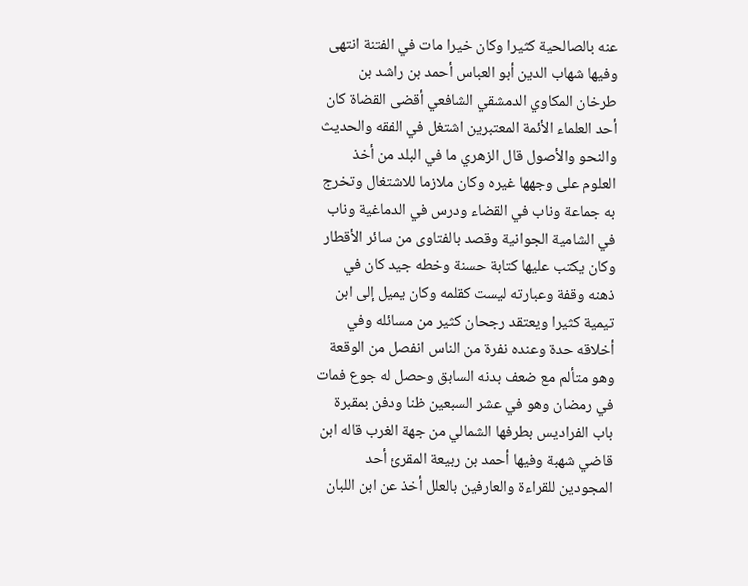عنه بالصالحية كثيرا وكان خيرا مات في الفتنة انتهى وفيها شهاب الدين أبو العباس أحمد بن راشد بن طرخان المكاوي الدمشقي الشافعي أقضى القضاة كان أحد العلماء الأئمة المعتبرين اشتغل في الفقه والحديث والنحو والأصول قال الزهري ما في البلد من أخذ العلوم على وجهها غيره وكان ملازما للاشتغال وتخرج به جماعة وناب في القضاء ودرس في الدماغية وناب في الشامية الجوانية وقصد بالفتاوى من سائر الأقطار وكان يكتب عليها كتابة حسنة وخطه جيد كان في ذهنه وقفة وعبارته ليست كقلمه وكان يميل إلى ابن تيمية كثيرا ويعتقد رجحان كثير من مسائله وفي أخلاقه حدة وعنده نفرة من الناس انفصل من الوقعة وهو متألم مع ضعف بدنه السابق وحصل له جوع فمات في رمضان وهو في عشر السبعين ظنا ودفن بمقبرة باب الفراديس بطرفها الشمالي من جهة الغرب قاله ابن قاضي شهبة وفيها أحمد بن ربيعة المقرئ أحد المجودين للقراءة والعارفين بالعلل أخذ عن ابن اللبان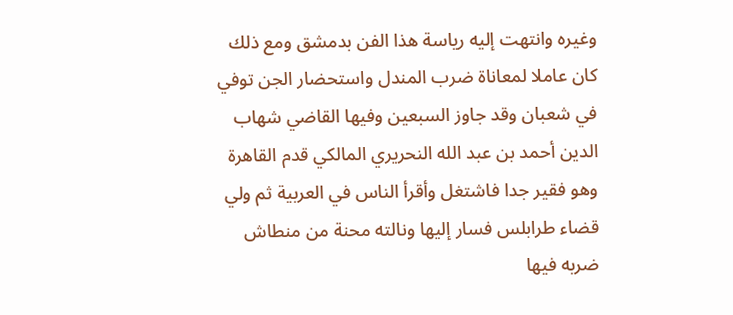وغيره وانتهت إليه رياسة هذا الفن بدمشق ومع ذلك كان عاملا لمعاناة ضرب المندل واستحضار الجن توفي في شعبان وقد جاوز السبعين وفيها القاضي شهاب الدين أحمد بن عبد الله النحريري المالكي قدم القاهرة وهو فقير جدا فاشتغل وأقرأ الناس في العربية ثم ولي قضاء طرابلس فسار إليها ونالته محنة من منطاش ضربه فيها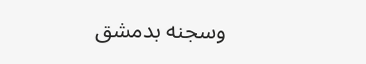وسجنه بدمشق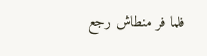فلما فر منطاش رجع